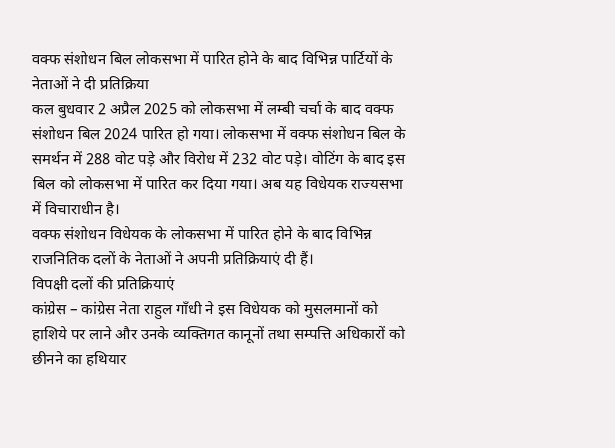वक्फ संशोधन बिल लोकसभा में पारित होने के बाद विभिन्न पार्टियों के नेताओं ने दी प्रतिक्रिया
कल बुधवार 2 अप्रैल 2025 को लोकसभा में लम्बी चर्चा के बाद वक्फ संशोधन बिल 2024 पारित हो गया। लोकसभा में वक्फ संशोधन बिल के समर्थन में 288 वोट पड़े और विरोध में 232 वोट पड़े। वोटिंग के बाद इस बिल को लोकसभा में पारित कर दिया गया। अब यह विधेयक राज्यसभा में विचाराधीन है।
वक्फ संशोधन विधेयक के लोकसभा में पारित होने के बाद विभिन्न राजनितिक दलों के नेताओं ने अपनी प्रतिक्रियाएं दी हैं।
विपक्षी दलों की प्रतिक्रियाएं
कांग्रेस – कांग्रेस नेता राहुल गाँधी ने इस विधेयक को मुसलमानों को हाशिये पर लाने और उनके व्यक्तिगत कानूनों तथा सम्पत्ति अधिकारों को छीनने का हथियार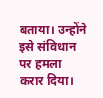बताया। उन्होंने इसे संविधान पर हमला करार दिया।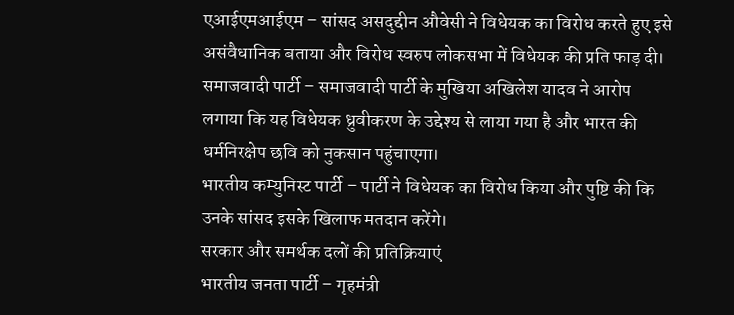एआईएमआईएम – सांसद असदुद्दीन औवेसी ने विधेयक का विरोध करते हुए इसे असंवैधानिक बताया और विरोध स्वरुप लोकसभा में विधेयक की प्रति फाड़ दी।
समाजवादी पार्टी – समाजवादी पार्टी के मुखिया अखिलेश यादव ने आरोप लगाया कि यह विधेयक ध्रुवीकरण के उद्देश्य से लाया गया है और भारत की धर्मनिरक्षेप छवि को नुकसान पहुंचाएगा।
भारतीय कम्युनिस्ट पार्टी – पार्टी ने विधेयक का विरोध किया और पुष्टि की कि उनके सांसद इसके खिलाफ मतदान करेंगे।
सरकार और समर्थक दलों की प्रतिक्रियाएं
भारतीय जनता पार्टी – गृहमंत्री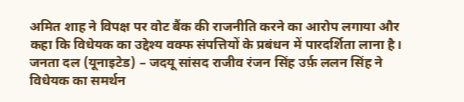अमित शाह ने विपक्ष पर वोट बैंक की राजनीति करने का आरोप लगाया और कहा कि विधेयक का उद्देश्य वक्फ संपत्तियों के प्रबंधन में पारदर्शिता लाना है।
जनता दल (यूनाइटेड) – जदयू सांसद राजीव रंजन सिंह उर्फ़ ललन सिंह ने विधेयक का समर्थन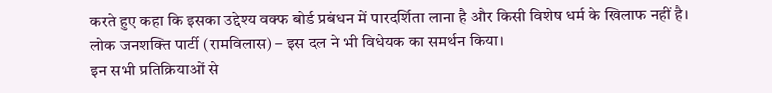करते हुए कहा कि इसका उद्देश्य वक्फ बोर्ड प्रबंधन में पारदर्शिता लाना है और किसी विशेष धर्म के खिलाफ नहीं है।
लोक जनशक्ति पार्टी (रामविलास) – इस दल ने भी विधेयक का समर्थन किया।
इन सभी प्रतिक्रियाओं से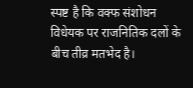स्पष्ट है कि वक्फ संशोधन विधेयक पर राजनितिक दलों के बीच तीव्र मतभेद है।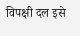विपक्षी दल इसे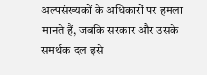अल्पसंख्यकों के अधिकारों पर हमला मानते हैं, जबकि सरकार और उसके समर्थक दल इसे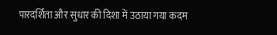पारदर्शिता और सुधार की दिशा में उठाया गया कदम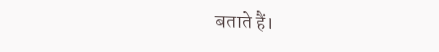बताते हैं।